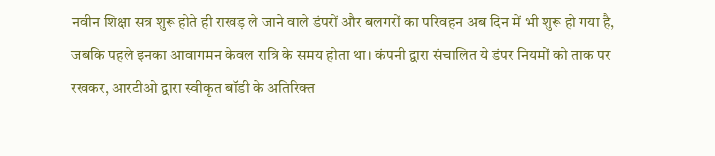नवीन शिक्षा सत्र शुरू होते ही राखड़ ले जाने वाले डंपरों और बलगरों का परिवहन अब दिन में भी शुरू हो गया है, जबकि पहले इनका आवागमन केवल रात्रि के समय होता था। कंपनी द्वारा संचालित ये डंपर नियमों को ताक पर रखकर, आरटीओ द्वारा स्वीकृत बॉडी के अतिरिक्त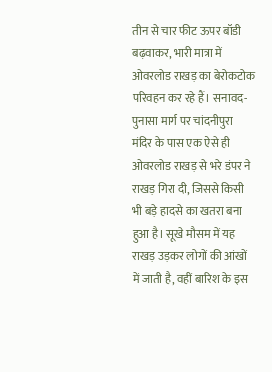तीन से चार फीट ऊपर बॉडी बढ़वाकर, भारी मात्रा में ओवरलोड राखड़ का बेरोकटोक परिवहन कर रहे हैं। सनावद-पुनासा मार्ग पर चांदनीपुरा मंदिर के पास एक ऐसे ही ओवरलोड राखड़ से भरे डंपर ने राखड़ गिरा दी, जिससे किसी भी बड़े हादसे का खतरा बना हुआ है। सूखे मौसम में यह राखड़ उड़कर लोगों की आंखों में जाती है, वहीं बारिश के इस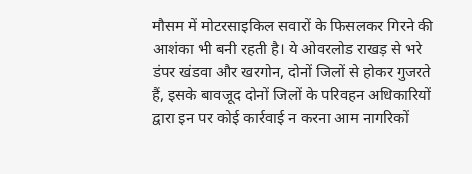मौसम में मोटरसाइकिल सवारों के फिसलकर गिरने की आशंका भी बनी रहती है। ये ओवरलोड राखड़ से भरे डंपर खंडवा और खरगोन, दोनों जिलों से होकर गुजरते हैं, इसके बावजूद दोनों जिलों के परिवहन अधिकारियों द्वारा इन पर कोई कार्रवाई न करना आम नागरिकों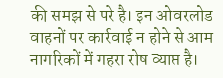की समझ से परे है। इन ओवरलोड वाहनों पर कार्रवाई न होने से आम नागरिकों में गहरा रोष व्याप्त है।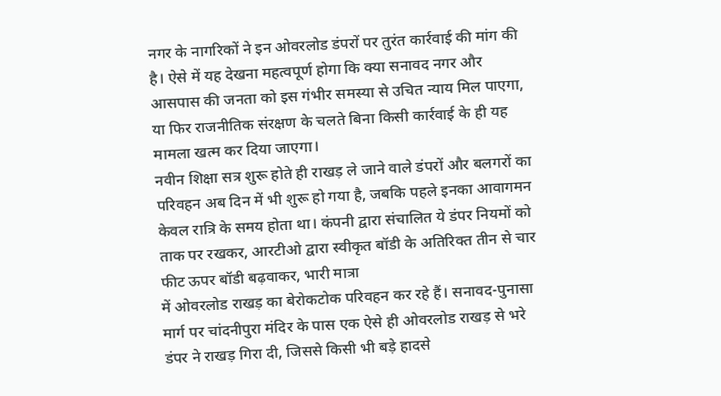नगर के नागरिकों ने इन ओवरलोड डंपरों पर तुरंत कार्रवाई की मांग की है। ऐसे में यह देखना महत्वपूर्ण होगा कि क्या सनावद नगर और आसपास की जनता को इस गंभीर समस्या से उचित न्याय मिल पाएगा, या फिर राजनीतिक संरक्षण के चलते बिना किसी कार्रवाई के ही यह मामला खत्म कर दिया जाएगा।
नवीन शिक्षा सत्र शुरू होते ही राखड़ ले जाने वाले डंपरों और बलगरों का परिवहन अब दिन में भी शुरू हो गया है, जबकि पहले इनका आवागमन केवल रात्रि के समय होता था। कंपनी द्वारा संचालित ये डंपर नियमों को ताक पर रखकर, आरटीओ द्वारा स्वीकृत बॉडी के अतिरिक्त तीन से चार फीट ऊपर बॉडी बढ़वाकर, भारी मात्रा
में ओवरलोड राखड़ का बेरोकटोक परिवहन कर रहे हैं। सनावद-पुनासा मार्ग पर चांदनीपुरा मंदिर के पास एक ऐसे ही ओवरलोड राखड़ से भरे डंपर ने राखड़ गिरा दी, जिससे किसी भी बड़े हादसे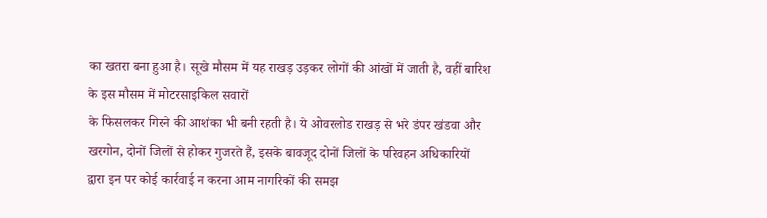का खतरा बना हुआ है। सूखे मौसम में यह राखड़ उड़कर लोगों की आंखों में जाती है, वहीं बारिश के इस मौसम में मोटरसाइकिल सवारों
के फिसलकर गिरने की आशंका भी बनी रहती है। ये ओवरलोड राखड़ से भरे डंपर खंडवा और खरगोन, दोनों जिलों से होकर गुजरते हैं, इसके बावजूद दोनों जिलों के परिवहन अधिकारियों द्वारा इन पर कोई कार्रवाई न करना आम नागरिकों की समझ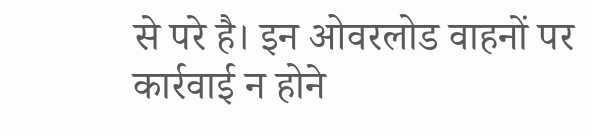से परे है। इन ओवरलोड वाहनों पर कार्रवाई न होने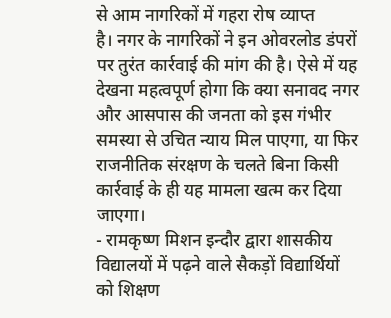से आम नागरिकों में गहरा रोष व्याप्त
है। नगर के नागरिकों ने इन ओवरलोड डंपरों पर तुरंत कार्रवाई की मांग की है। ऐसे में यह देखना महत्वपूर्ण होगा कि क्या सनावद नगर और आसपास की जनता को इस गंभीर समस्या से उचित न्याय मिल पाएगा, या फिर राजनीतिक संरक्षण के चलते बिना किसी कार्रवाई के ही यह मामला खत्म कर दिया जाएगा।
- रामकृष्ण मिशन इन्दौर द्वारा शासकीय विद्यालयों में पढ़ने वाले सैकड़ों विद्यार्थियों को शिक्षण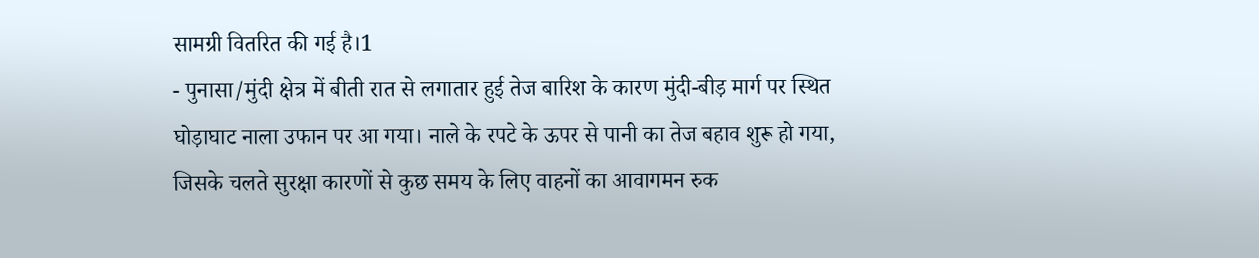सामग्री वितरित की गई है।1
- पुनासा/मुंदी क्षेत्र में बीती रात से लगातार हुई तेज बारिश के कारण मुंदी-बीड़ मार्ग पर स्थित घोड़ाघाट नाला उफान पर आ गया। नाले के रपटे के ऊपर से पानी का तेज बहाव शुरू हो गया, जिसके चलते सुरक्षा कारणों से कुछ समय के लिए वाहनों का आवागमन रुक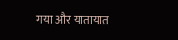गया और यातायात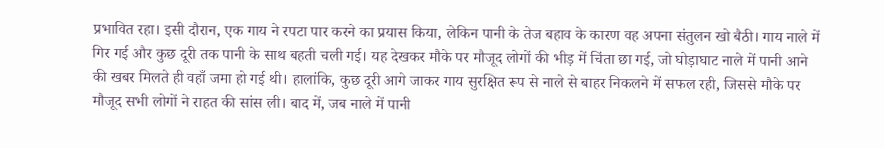प्रभावित रहा। इसी दौरान, एक गाय ने रपटा पार करने का प्रयास किया, लेकिन पानी के तेज बहाव के कारण वह अपना संतुलन खो बैठी। गाय नाले में गिर गई और कुछ दूरी तक पानी के साथ बहती चली गई। यह देखकर मौके पर मौजूद लोगों की भीड़ में चिंता छा गई, जो घोड़ाघाट नाले में पानी आने की खबर मिलते ही वहाँ जमा हो गई थी। हालांकि, कुछ दूरी आगे जाकर गाय सुरक्षित रूप से नाले से बाहर निकलने में सफल रही, जिससे मौके पर मौजूद सभी लोगों ने राहत की सांस ली। बाद में, जब नाले में पानी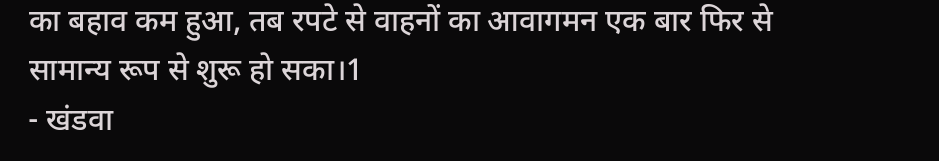का बहाव कम हुआ, तब रपटे से वाहनों का आवागमन एक बार फिर से सामान्य रूप से शुरू हो सका।1
- खंडवा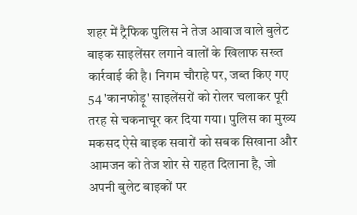शहर में ट्रैफिक पुलिस ने तेज आवाज वाले बुलेट बाइक साइलेंसर लगाने वालों के खिलाफ सख्त कार्रवाई की है। निगम चौराहे पर, जब्त किए गए 54 'कानफोड़ू' साइलेंसरों को रोलर चलाकर पूरी तरह से चकनाचूर कर दिया गया। पुलिस का मुख्य मकसद ऐसे बाइक सवारों को सबक सिखाना और आमजन को तेज शोर से राहत दिलाना है, जो अपनी बुलेट बाइकों पर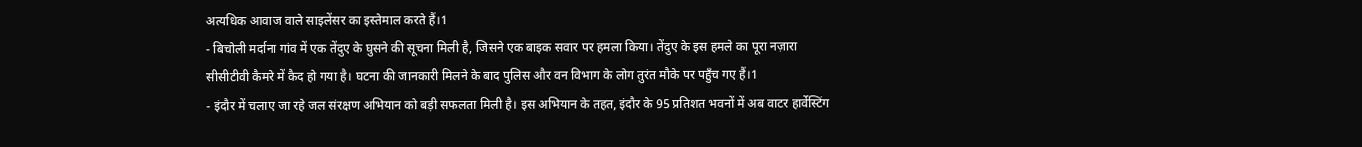अत्यधिक आवाज वाले साइलेंसर का इस्तेमाल करते हैं।1
- बिचोली मर्दाना गांव में एक तेंदुए के घुसने की सूचना मिली है, जिसने एक बाइक सवार पर हमला किया। तेंदुए के इस हमले का पूरा नज़ारा सीसीटीवी कैमरे में कैद हो गया है। घटना की जानकारी मिलने के बाद पुलिस और वन विभाग के लोग तुरंत मौके पर पहुँच गए हैं।1
- इंदौर में चलाए जा रहे जल संरक्षण अभियान को बड़ी सफलता मिली है। इस अभियान के तहत, इंदौर के 95 प्रतिशत भवनों में अब वाटर हार्वेस्टिंग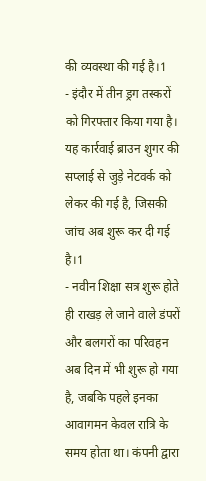की व्यवस्था की गई है।1
- इंदौर में तीन ड्रग तस्करों को गिरफ्तार किया गया है। यह कार्रवाई ब्राउन शुगर की सप्लाई से जुड़े नेटवर्क को लेकर की गई है, जिसकी जांच अब शुरू कर दी गई है।1
- नवीन शिक्षा सत्र शुरू होते ही राखड़ ले जाने वाले डंपरों और बलगरों का परिवहन अब दिन में भी शुरू हो गया है, जबकि पहले इनका आवागमन केवल रात्रि के समय होता था। कंपनी द्वारा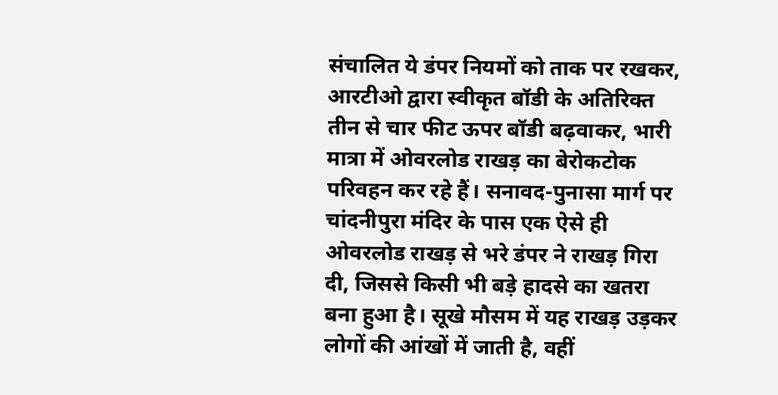संचालित ये डंपर नियमों को ताक पर रखकर, आरटीओ द्वारा स्वीकृत बॉडी के अतिरिक्त तीन से चार फीट ऊपर बॉडी बढ़वाकर, भारी मात्रा में ओवरलोड राखड़ का बेरोकटोक परिवहन कर रहे हैं। सनावद-पुनासा मार्ग पर चांदनीपुरा मंदिर के पास एक ऐसे ही ओवरलोड राखड़ से भरे डंपर ने राखड़ गिरा दी, जिससे किसी भी बड़े हादसे का खतरा बना हुआ है। सूखे मौसम में यह राखड़ उड़कर लोगों की आंखों में जाती है, वहीं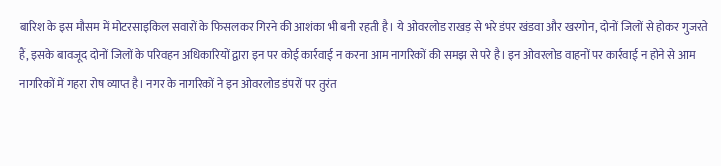बारिश के इस मौसम में मोटरसाइकिल सवारों के फिसलकर गिरने की आशंका भी बनी रहती है। ये ओवरलोड राखड़ से भरे डंपर खंडवा और खरगोन, दोनों जिलों से होकर गुजरते हैं, इसके बावजूद दोनों जिलों के परिवहन अधिकारियों द्वारा इन पर कोई कार्रवाई न करना आम नागरिकों की समझ से परे है। इन ओवरलोड वाहनों पर कार्रवाई न होने से आम नागरिकों में गहरा रोष व्याप्त है। नगर के नागरिकों ने इन ओवरलोड डंपरों पर तुरंत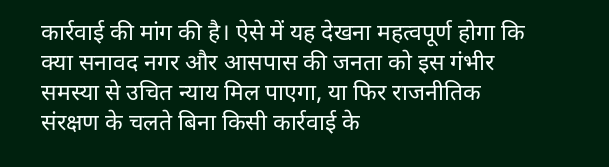कार्रवाई की मांग की है। ऐसे में यह देखना महत्वपूर्ण होगा कि क्या सनावद नगर और आसपास की जनता को इस गंभीर समस्या से उचित न्याय मिल पाएगा, या फिर राजनीतिक संरक्षण के चलते बिना किसी कार्रवाई के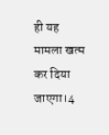ही यह मामला खत्म कर दिया जाएगा।4